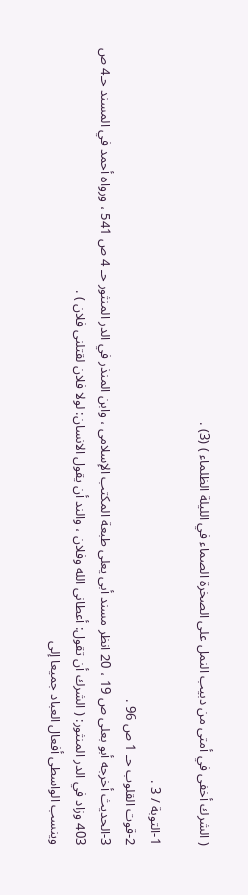( الشرك أخفى في أمتى من دبيب النمل على الصخرة الصماء في الليلة الظلماء ) (3) .

1-التوبة / 3 .
2-قوت القلوب حـ 1 ص 96 .
3-الحديث أخرجه أبو بعلى ص 19 ، 20 انظر مسند أبى يعلى طبعة المكتب الإسلامى ، وابن المنذر في الدر المنثور حـ 4 ص 541 ، ورواه أحمد في المسند حـ4 ص 403 وزاد في الدر المنثور: ( الشرك أن تقول: أعطانى الله وفلان ، والند أن يقول الانسان: لولا فلان لقتلنى فلان ) .
وينسب الواسطى أفعال العباد جميعا إلى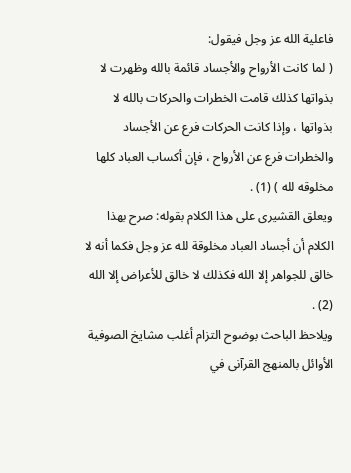فاعلية الله عز وجل فيقول:
( لما كانت الأرواح والأجساد قائمة بالله وظهرت لا بذواتها كذلك قامت الخطرات والحركات بالله لا بذواتها ، وإذا كانت الحركات فرع عن الأجساد والخطرات فرع عن الأرواح ، فإن أكساب العباد كلها مخلوقه لله ) (1) .
ويعلق القشيرى على هذا الكلام بقوله: صرح بهذا الكلام أن أجساد العباد مخلوقة لله عز وجل فكما أنه لا خالق للجواهر إلا الله فكذلك لا خالق للأعراض إلا الله (2) .
ويلاحظ الباحث بوضوح التزام أغلب مشايخ الصوفية الأوائل بالمنهج القرآنى في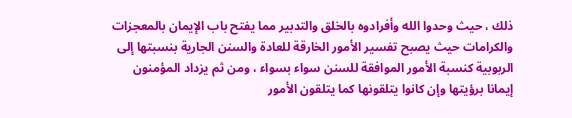ذلك ، حيث وحدوا الله وأفرادوه بالخلق والتدبير مما يفتح باب الإيمان بالمعجزات والكرامات حيث يصبح تفسير الأمور الخارقة للعادة والسنن الجارية بنسبتها إلى الربوبية كنسبة الأمور الموافقة للسنن سواء بسواء ، ومن ثم يزداد المؤمنون إيمانا برؤيتها وإن كانوا يتلقونها كما يتلقون الأمور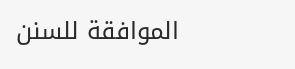الموافقة للسنن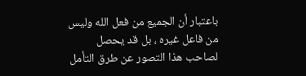باعتبار أن الجميع من فعل الله وليس من فاعل غيره ، بل قد يحصل لصاحب هذا التصور عن طرق التأمل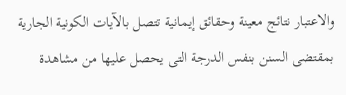والاعتبار نتائج معينة وحقائق إيمانية تتصل بالآيات الكونية الجارية بمقتضى السنن بنفس الدرجة التى يحصل عليها من مشاهدة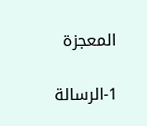المعجزة

1-الرسالة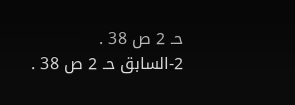حـ 2 ص 38 .
2-السابق حـ 2 ص 38 .